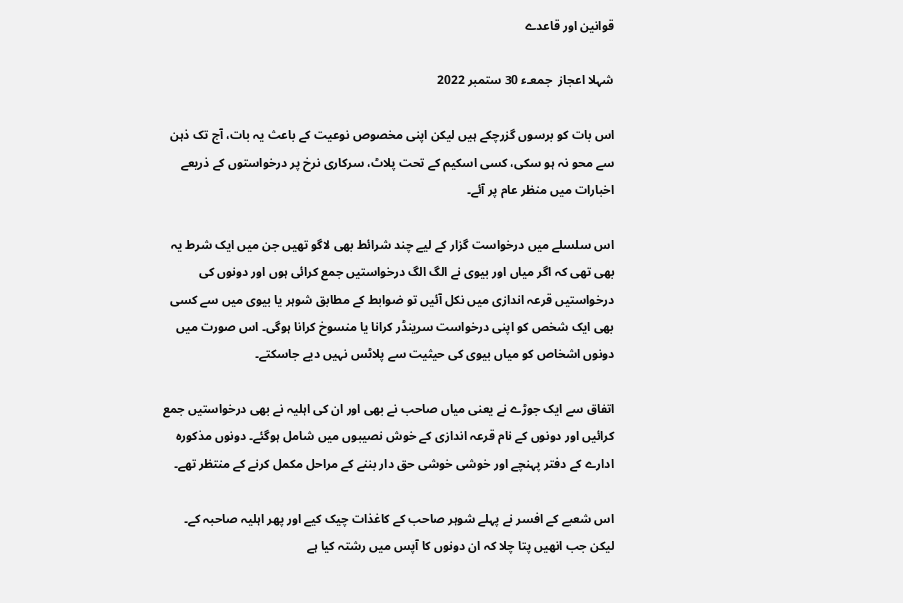قوانین اور قاعدے

شہلا اعجاز  جمعـء 30 ستمبر 2022

اس بات کو برسوں گزرچکے ہیں لیکن اپنی مخصوص نوعیت کے باعث یہ بات، آج تک ذہن سے محو نہ ہو سکی، کسی اسکیم کے تحت پلاٹ، سرکاری نرخ پر درخواستوں کے ذریعے اخبارات میں منظر عام پر آئے۔

اس سلسلے میں درخواست گزار کے لیے چند شرائط بھی لاگو تھیں جن میں ایک شرط یہ بھی تھی کہ اگر میاں اور بیوی نے الگ الگ درخواستیں جمع کرائی ہوں اور دونوں کی درخواستیں قرعہ اندازی میں نکل آئیں تو ضوابط کے مطابق شوہر یا بیوی میں سے کسی بھی ایک شخص کو اپنی درخواست سرینڈر کرانا یا منسوخ کرانا ہوگی۔ اس صورت میں دونوں اشخاص کو میاں بیوی کی حیثیت سے پلاٹس نہیں دیے جاسکتے۔

اتفاق سے ایک جوڑے نے یعنی میاں صاحب نے بھی اور ان کی اہلیہ نے بھی درخواستیں جمع کرائیں اور دونوں کے نام قرعہ اندازی کے خوش نصیبوں میں شامل ہوگئے۔ دونوں مذکورہ ادارے کے دفتر پہنچے اور خوشی خوشی حق دار بننے کے مراحل مکمل کرنے کے منتظر تھے۔

اس شعبے کے افسر نے پہلے شوہر صاحب کے کاغذات چیک کیے اور پھر اہلیہ صاحبہ کے۔ لیکن جب انھیں پتا چلا کہ ان دونوں کا آپس میں رشتہ کیا ہے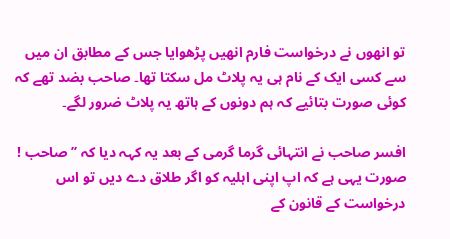تو انھوں نے درخواست فارم انھیں پڑھوایا جس کے مطابق ان میں سے کسی ایک کے نام ہی یہ پلاٹ مل سکتا تھا۔ صاحب بضد تھے کہ کوئی صورت بتائیے کہ ہم دونوں کے ہاتھ یہ پلاٹ ضرور لگے۔

افسر صاحب نے انتہائی گرما گرمی کے بعد یہ کہہ دیا کہ ’’ صاحب ! صورت یہی ہے کہ اپ اپنی اہلیہ کو اگر طلاق دے دیں تو اس درخواست کے قانون کے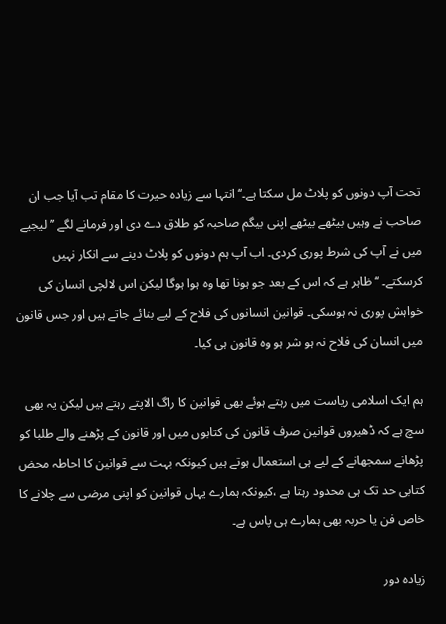تحت آپ دونوں کو پلاٹ مل سکتا ہے۔‘‘انتہا سے زیادہ حیرت کا مقام تب آیا جب ان صاحب نے وہیں بیٹھے بیٹھے اپنی بیگم صاحبہ کو طلاق دے دی اور فرمانے لگے ’’ لیجیے میں نے آپ کی شرط پوری کردی۔ اب آپ ہم دونوں کو پلاٹ دینے سے انکار نہیں کرسکتے۔ ‘‘ ظاہر ہے کہ اس کے بعد جو ہونا تھا وہ ہوا ہوگا لیکن اس لالچی انسان کی خواہش پوری نہ ہوسکی۔ قوانین انسانوں کی فلاح کے لیے بنائے جاتے ہیں اور جس قانون میں انسان کی فلاح نہ ہو شر ہو وہ قانون ہی کیا۔

ہم ایک اسلامی ریاست میں رہتے ہوئے بھی قوانین کا راگ الاپتے رہتے ہیں لیکن یہ بھی سچ ہے کہ ڈھیروں قوانین صرف قانون کی کتابوں میں اور قانون کے پڑھنے والے طلبا کو پڑھانے سمجھانے کے لیے ہی استعمال ہوتے ہیں کیونکہ بہت سے قوانین کا احاطہ محض کتابی حد تک ہی محدود رہتا ہے ،کیونکہ ہمارے یہاں قوانین کو اپنی مرضی سے چلانے کا خاص فن یا حربہ بھی ہمارے ہی پاس ہے۔

زیادہ دور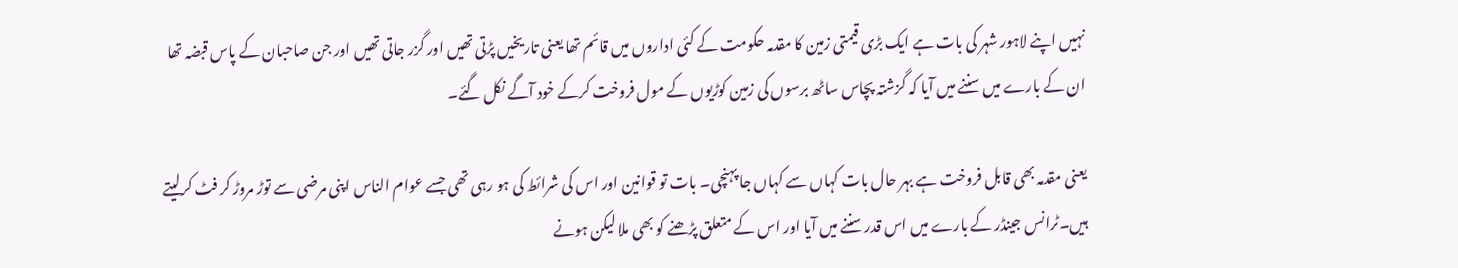نہیں اپنے لاہور شہر کی بات ہے ایک بڑی قیمتی زمین کا مقدمہ حکومت کے کئی اداروں میں قائم تھا یعنی تاریخیں پڑتی تھیں اور گزر جاتی تھیں اور جن صاحبان کے پاس قبضہ تھا ان کے بارے میں سننے میں آیا کہ گزشتہ پچاس ساٹھ برسوں کی زمین کوڑیوں کے مول فروخت کرکے خود آگے نکل گئے۔

یعنی مقدمہ بھی قابل فروخت ہے بہر حال بات کہاں سے کہاں جا پہنچی۔ بات تو قوانین اور اس کی شرائط کی ہو رہی تھی جسے عوام الناس اپنی مرضی سے توڑ مروڑ کر فٹ کرلیتے ہیں۔ٹرانس جینڈر کے بارے میں اس قدر سننے میں آیا اور اس کے متعلق پڑھنے کو بھی ملا لیکن ہونے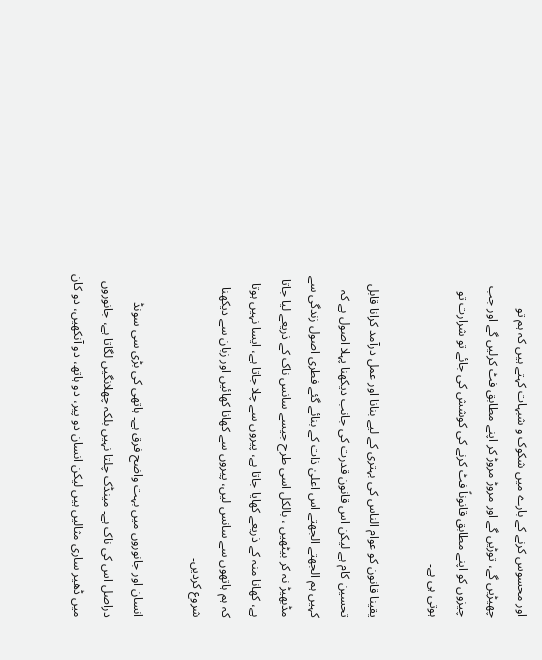اور محسوس کرنے کے بارے میں شکوک و شبہات کہتے ہیں کہ ہم تو چھیڑیں گے، توڑیں گے اور مروڑ مروڑ کر اپنے مطابق فٹ کرلیں گے اور جب چیزوں کو اپنے مطابق قانوناً فٹ کرنے کی کوشش کی جائے تو شرارت تو ہوتی ہی ہے۔

یقینا قانون کو عوام الناس کی بہتری کے لیے بنانا اور عمل درآمد کرانا قابل تحسین کام ہے لیکن اس قانون قدرت کی جانب دیکھنا پہلا اصول ہے کہ کہیں ہم الجھتے الجھتے اس اعلیٰ ذات کے بنائے گئے فطری اصول زندگی سے مڈبھیڑ نہ کر بیٹھیں ، بالکل اسی طرح جیسے سانس ناک کے ذریعے لیا جاتا ہے، کھانا منہ کے ذریعے کھایا جاتا ہے، پیروں سے چلا جاتا ہے، ایسا نہیں ہوتا کہ ہم ہاتھوں سے سانس لیں، پیروں سے کھانا کھائیں اور زبان سے دیکھنا شروع کردیں۔

انسان اور جانوروں میں بہت واضح فرق ہے۔ ہاتھی کی بڑی سی سونڈ دراصل اس کی ناک ہے۔ مینڈک چلتا نہیں بلکہ چھلانگیں لگاتا ہے، جانوروں میں ڈھیر ساری مثالیں ہیں لیکن انسان دو پیر، دو ہاتھ، دو آنکھیں، دو کان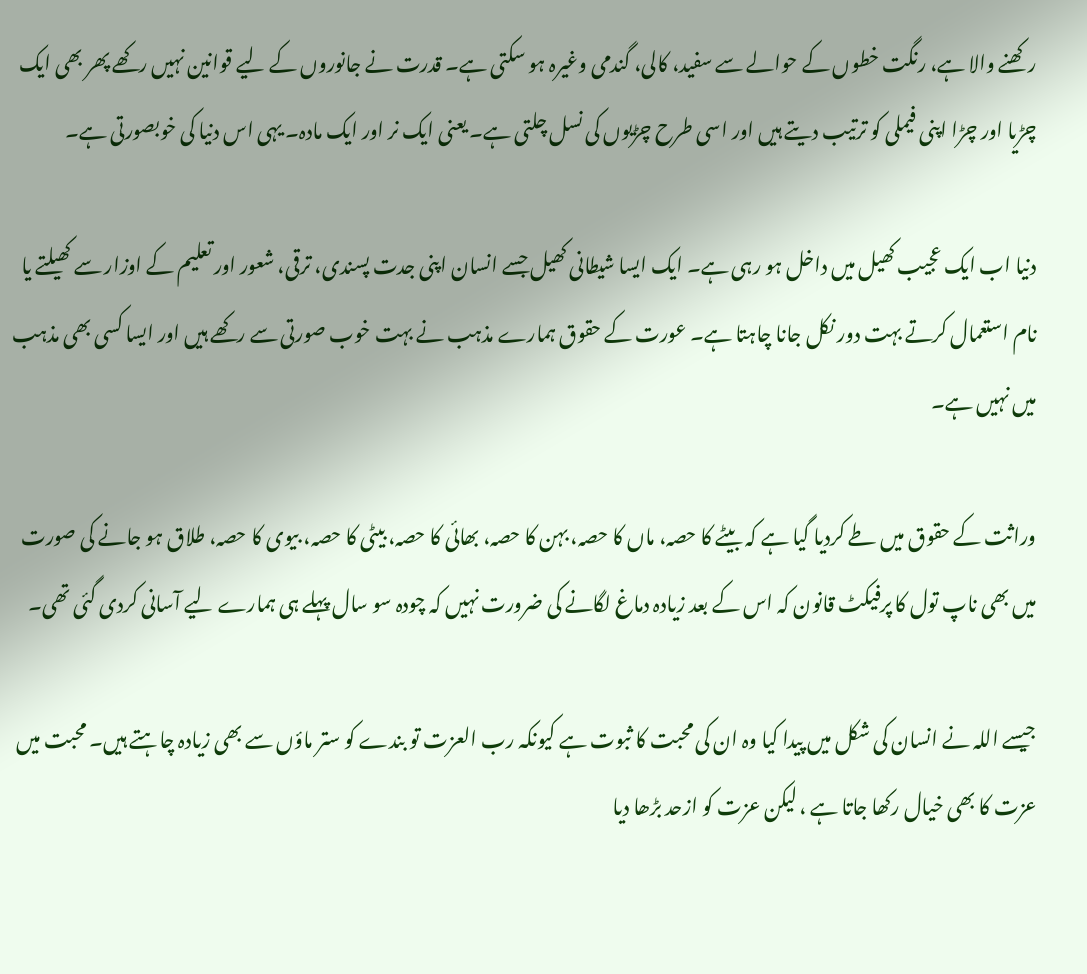رکھنے والا ہے، رنگت خطوں کے حوالے سے سفید، کالی، گندمی وغیرہ ہو سکتی ہے۔ قدرت نے جانوروں کے لیے قوانین نہیں رکھے پھر بھی ایک چڑیا اور چڑا اپنی فیملی کو ترتیب دیتے ہیں اور اسی طرح چڑیوں کی نسل چلتی ہے۔ یعنی ایک نر اور ایک مادہ۔ یہی اس دنیا کی خوبصورتی ہے۔

دنیا اب ایک عجیب کھیل میں داخل ہو رہی ہے۔ ایک ایسا شیطانی کھیل جسے انسان اپنی جدت پسندی، ترقی، شعور اور تعلیم کے اوزار سے کھیلتے یا نام استعمال کرتے بہت دور نکل جانا چاہتا ہے۔ عورت کے حقوق ہمارے مذہب نے بہت خوب صورتی سے رکھے ہیں اور ایسا کسی بھی مذہب میں نہیں ہے۔

وراثت کے حقوق میں طے کردیا گیا ہے کہ بیٹے کا حصہ، ماں کا حصہ، بہن کا حصہ، بھائی کا حصہ، بیٹی کا حصہ، بیوی کا حصہ، طلاق ہو جانے کی صورت میں بھی ناپ تول کا پرفیکٹ قانون کہ اس کے بعد زیادہ دماغ لگانے کی ضرورت نہیں کہ چودہ سو سال پہلے ہی ہمارے لیے آسانی کردی گئی تھی۔

جیسے اللہ نے انسان کی شکل میں پیدا کیا وہ ان کی محبت کا ثبوت ہے کیونکہ رب العزت تو بندے کو ستر ماؤں سے بھی زیادہ چاہتے ہیں۔ محبت میں عزت کا بھی خیال رکھا جاتا ہے ، لیکن عزت کو ازحد بڑھا دیا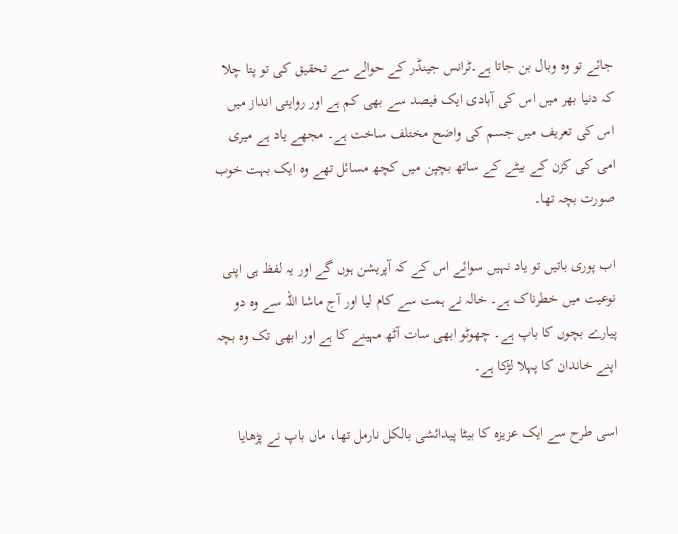جائے تو وہ وبال بن جاتا ہے۔ٹرانس جینڈر کے حوالے سے تحقیق کی تو پتا چلا کہ دنیا بھر میں اس کی آبادی ایک فیصد سے بھی کم ہے اور روایتی انداز میں اس کی تعریف میں جسم کی واضح مختلف ساخت ہے۔ مجھے یاد ہے میری امی کی کزن کے بیٹے کے ساتھ بچپن میں کچھ مسائل تھے وہ ایک بہت خوب صورت بچہ تھا۔

اب پوری باتیں تو یاد نہیں سوائے اس کے کہ آپریشن ہوں گے اور یہ لفظ ہی اپنی نوعیت میں خطرناک ہے۔ خالہ نے ہمت سے کام لیا اور آج ماشا اللہ سے وہ دو پیارے بچوں کا باپ ہے۔ چھوٹو ابھی سات آٹھ مہینے کا ہے اور ابھی تک وہ بچہ اپنے خاندان کا پہلا لڑکا ہے۔

اسی طرح سے ایک عزیزہ کا بیٹا پیدائشی بالکل نارمل تھا، ماں باپ نے پڑھایا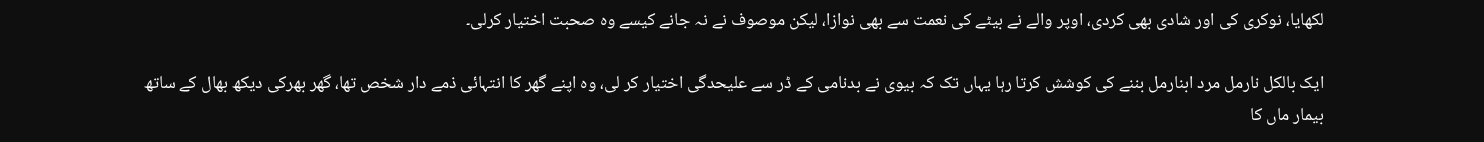لکھایا، نوکری کی اور شادی بھی کردی، اوپر والے نے بیٹے کی نعمت سے بھی نوازا، لیکن موصوف نے نہ جانے کیسے وہ صحبت اختیار کرلی۔

ایک بالکل نارمل مرد ابنارمل بننے کی کوشش کرتا رہا یہاں تک کہ بیوی نے بدنامی کے ڈر سے علیحدگی اختیار کر لی، وہ اپنے گھر کا انتہائی ذمے دار شخص تھا، گھر بھرکی دیکھ بھال کے ساتھ بیمار ماں کا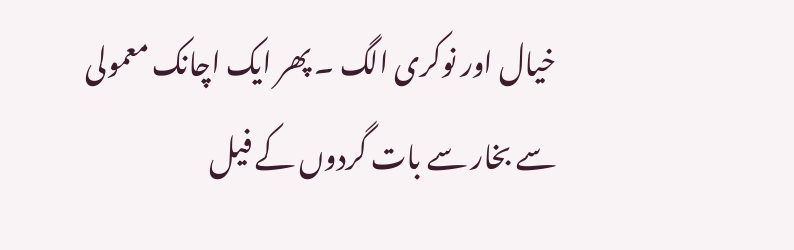خیال اور نوکری الگ ۔ پھر ایک اچانک معمولی سے بخار سے بات گردوں کے فیل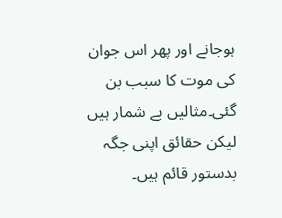ہوجانے اور پھر اس جوان کی موت کا سبب بن گئی۔مثالیں بے شمار ہیں لیکن حقائق اپنی جگہ بدستور قائم ہیں۔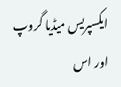ایکسپریس میڈیا گروپ اور اس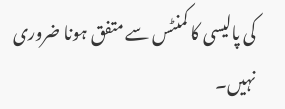کی پالیسی کا کمنٹس سے متفق ہونا ضروری نہیں۔